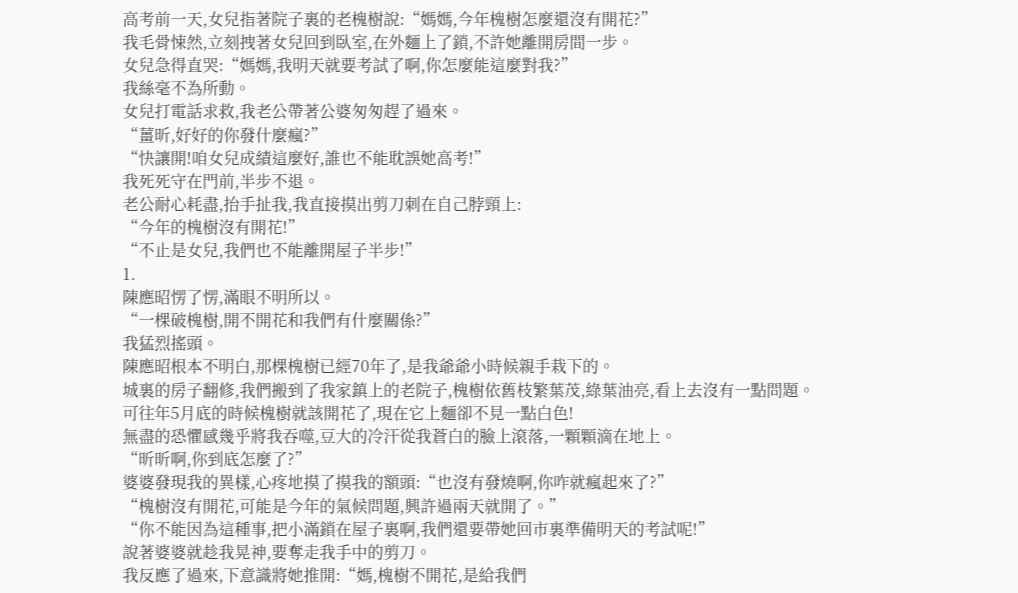高考前一天,女兒指著院子裏的老槐樹說:“媽媽,今年槐樹怎麼還沒有開花?”
我毛骨悚然,立刻拽著女兒回到臥室,在外麵上了鎖,不許她離開房間一步。
女兒急得直哭:“媽媽,我明天就要考試了啊,你怎麼能這麼對我?”
我絲毫不為所動。
女兒打電話求救,我老公帶著公婆匆匆趕了過來。
“薑昕,好好的你發什麼瘋?”
“快讓開!咱女兒成績這麼好,誰也不能耽誤她高考!”
我死死守在門前,半步不退。
老公耐心耗盡,抬手扯我,我直接摸出剪刀刺在自己脖頸上:
“今年的槐樹沒有開花!”
“不止是女兒,我們也不能離開屋子半步!”
1.
陳應昭愣了愣,滿眼不明所以。
“一棵破槐樹,開不開花和我們有什麼關係?”
我猛烈搖頭。
陳應昭根本不明白,那棵槐樹已經70年了,是我爺爺小時候親手栽下的。
城裏的房子翻修,我們搬到了我家鎮上的老院子,槐樹依舊枝繁葉茂,綠葉油亮,看上去沒有一點問題。
可往年5月底的時候槐樹就該開花了,現在它上麵卻不見一點白色!
無盡的恐懼感幾乎將我吞噬,豆大的冷汗從我蒼白的臉上滾落,一顆顆滴在地上。
“昕昕啊,你到底怎麼了?”
婆婆發現我的異樣,心疼地摸了摸我的額頭:“也沒有發燒啊,你咋就瘋起來了?”
“槐樹沒有開花,可能是今年的氣候問題,興許過兩天就開了。”
“你不能因為這種事,把小滿鎖在屋子裏啊,我們還要帶她回市裏準備明天的考試呢!”
說著婆婆就趁我晃神,要奪走我手中的剪刀。
我反應了過來,下意識將她推開:“媽,槐樹不開花,是給我們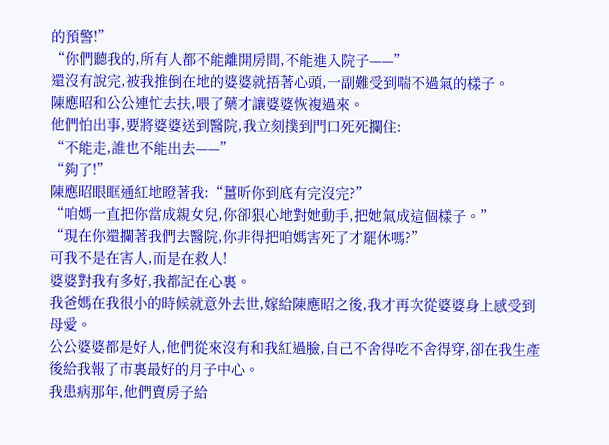的預警!”
“你們聽我的,所有人都不能離開房間,不能進入院子——”
還沒有說完,被我推倒在地的婆婆就捂著心頭,一副難受到喘不過氣的樣子。
陳應昭和公公連忙去扶,喂了藥才讓婆婆恢複過來。
他們怕出事,要將婆婆送到醫院,我立刻撲到門口死死攔住:
“不能走,誰也不能出去——”
“夠了!”
陳應昭眼眶通紅地瞪著我:“薑昕你到底有完沒完?”
“咱媽一直把你當成親女兒,你卻狠心地對她動手,把她氣成這個樣子。”
“現在你還攔著我們去醫院,你非得把咱媽害死了才罷休嗎?”
可我不是在害人,而是在救人!
婆婆對我有多好,我都記在心裏。
我爸媽在我很小的時候就意外去世,嫁給陳應昭之後,我才再次從婆婆身上感受到母愛。
公公婆婆都是好人,他們從來沒有和我紅過臉,自己不舍得吃不舍得穿,卻在我生產後給我報了市裏最好的月子中心。
我患病那年,他們賣房子給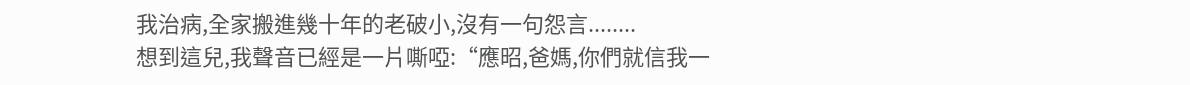我治病,全家搬進幾十年的老破小,沒有一句怨言........
想到這兒,我聲音已經是一片嘶啞:“應昭,爸媽,你們就信我一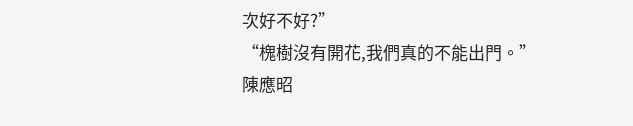次好不好?”
“槐樹沒有開花,我們真的不能出門。”
陳應昭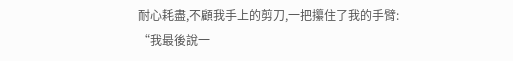耐心耗盡,不顧我手上的剪刀,一把攥住了我的手臂:
“我最後說一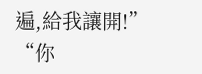遍,給我讓開!”
“你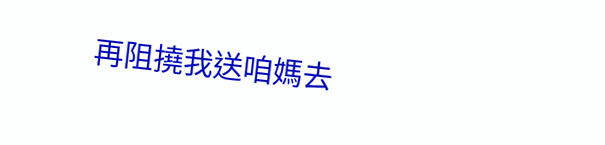再阻撓我送咱媽去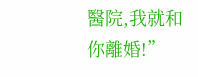醫院,我就和你離婚!”